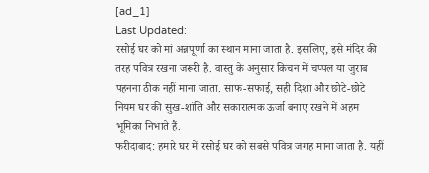[ad_1]
Last Updated:
रसोई घर को मां अन्नपूर्णा का स्थान माना जाता है. इसलिए, इसे मंदिर की तरह पवित्र रखना जरूरी है. वास्तु के अनुसार किचन में चप्पल या जुराब पहनना ठीक नहीं माना जाता. साफ-सफाई, सही दिशा और छोटे-छोटे नियम घर की सुख-शांति और सकारात्मक ऊर्जा बनाए रखने में अहम भूमिका निभाते हैं.
फरीदाबाद: हमारे घर में रसोई घर को सबसे पवित्र जगह माना जाता है. यहीं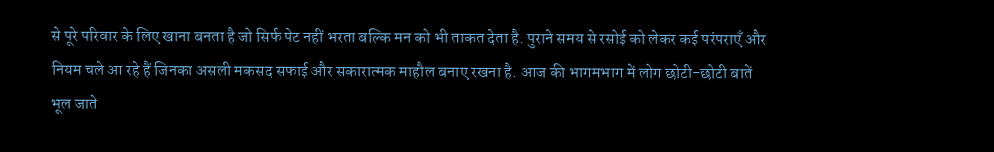से पूरे परिवार के लिए खाना बनता है जो सिर्फ पेट नहीं भरता बल्कि मन को भी ताकत देता है. पुराने समय से रसोई को लेकर कई परंपराएँ और नियम चले आ रहे हैं जिनका असली मकसद सफाई और सकारात्मक माहौल बनाए रखना है. आज की भागमभाग में लोग छोटी-छोटी बातें भूल जाते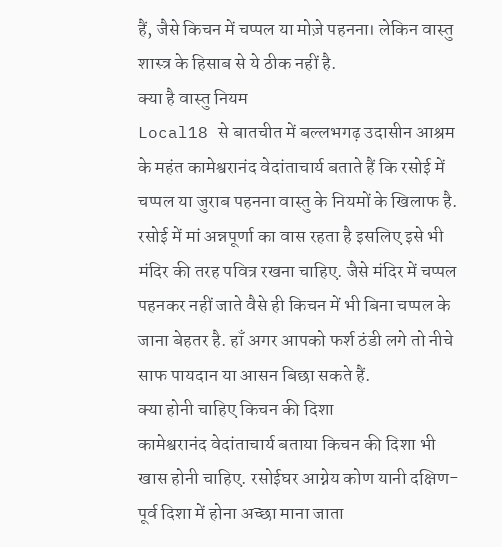हैं, जैसे किचन में चप्पल या मोज़े पहनना। लेकिन वास्तु शास्त्र के हिसाब से ये ठीक नहीं है.
क्या है वास्तु नियम
Local18 से बातचीत में बल्लभगढ़ उदासीन आश्रम के महंत कामेश्वरानंद वेदांताचार्य बताते हैं कि रसोई में चप्पल या जुराब पहनना वास्तु के नियमों के खिलाफ है. रसोई में मां अन्नपूर्णा का वास रहता है इसलिए इसे भी मंदिर की तरह पवित्र रखना चाहिए. जैसे मंदिर में चप्पल पहनकर नहीं जाते वैसे ही किचन में भी बिना चप्पल के जाना बेहतर है. हाँ अगर आपको फर्श ठंडी लगे तो नीचे साफ पायदान या आसन बिछा सकते हैं.
क्या होनी चाहिए किचन की दिशा
कामेश्वरानंद वेदांताचार्य बताया किचन की दिशा भी खास होनी चाहिए. रसोईघर आग्नेय कोण यानी दक्षिण-पूर्व दिशा में होना अच्छा माना जाता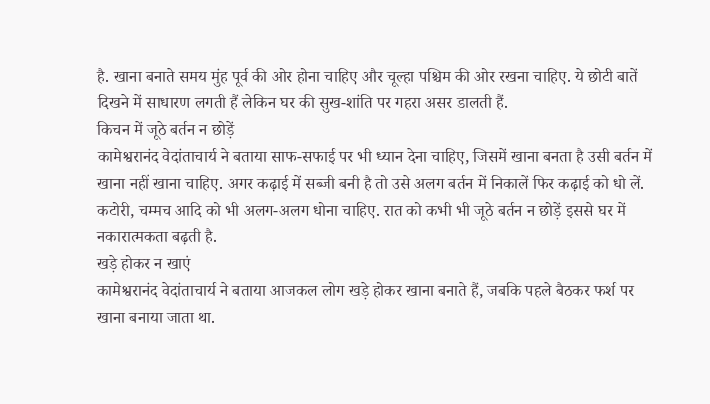है. खाना बनाते समय मुंह पूर्व की ओर होना चाहिए और चूल्हा पश्चिम की ओर रखना चाहिए. ये छोटी बातें दिखने में साधारण लगती हैं लेकिन घर की सुख-शांति पर गहरा असर डालती हैं.
किचन में जूठे बर्तन न छोड़ें
कामेश्वरानंद वेदांताचार्य ने बताया साफ-सफाई पर भी ध्यान देना चाहिए, जिसमें खाना बनता है उसी बर्तन में खाना नहीं खाना चाहिए. अगर कढ़ाई में सब्जी बनी है तो उसे अलग बर्तन में निकालें फिर कढ़ाई को धो लें. कटोरी, चम्मच आदि को भी अलग-अलग धोना चाहिए. रात को कभी भी जूठे बर्तन न छोड़ें इससे घर में नकारात्मकता बढ़ती है.
खड़े होकर न खाएं
कामेश्वरानंद वेदांताचार्य ने बताया आजकल लोग खड़े होकर खाना बनाते हैं, जबकि पहले बैठकर फर्श पर खाना बनाया जाता था.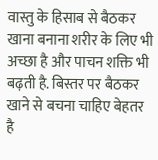वास्तु के हिसाब से बैठकर खाना बनाना शरीर के लिए भी अच्छा है और पाचन शक्ति भी बढ़ती है. बिस्तर पर बैठकर खाने से बचना चाहिए बेहतर है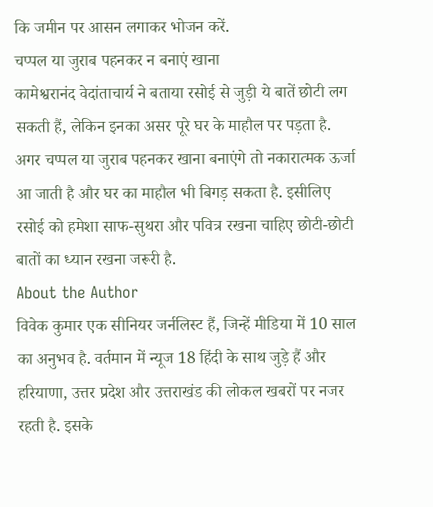कि जमीन पर आसन लगाकर भोजन करें.
चप्पल या जुराब पहनकर न बनाएं खाना
कामेश्वरानंद वेदांताचार्य ने बताया रसोई से जुड़ी ये बातें छोटी लग सकती हैं, लेकिन इनका असर पूरे घर के माहौल पर पड़ता है. अगर चप्पल या जुराब पहनकर खाना बनाएंगे तो नकारात्मक ऊर्जा आ जाती है और घर का माहौल भी बिगड़ सकता है. इसीलिए रसोई को हमेशा साफ-सुथरा और पवित्र रखना चाहिए छोटी-छोटी बातों का ध्यान रखना जरूरी है.
About the Author
विवेक कुमार एक सीनियर जर्नलिस्ट हैं, जिन्हें मीडिया में 10 साल का अनुभव है. वर्तमान में न्यूज 18 हिंदी के साथ जुड़े हैं और हरियाणा, उत्तर प्रदेश और उत्तराखंड की लोकल खबरों पर नजर रहती है. इसके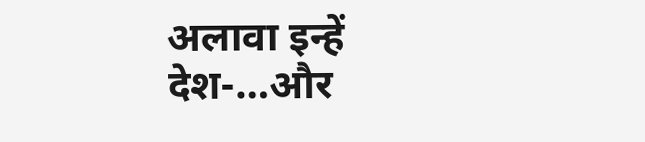अलावा इन्हें देश-…और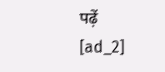पढ़ें
[ad_2]